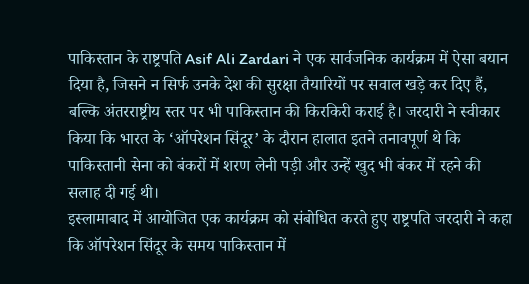पाकिस्तान के राष्ट्रपति Asif Ali Zardari ने एक सार्वजनिक कार्यक्रम में ऐसा बयान दिया है, जिसने न सिर्फ उनके देश की सुरक्षा तैयारियों पर सवाल खड़े कर दिए हैं, बल्कि अंतरराष्ट्रीय स्तर पर भी पाकिस्तान की किरकिरी कराई है। जरदारी ने स्वीकार किया कि भारत के ‘ऑपरेशन सिंदूर’ के दौरान हालात इतने तनावपूर्ण थे कि पाकिस्तानी सेना को बंकरों में शरण लेनी पड़ी और उन्हें खुद भी बंकर में रहने की सलाह दी गई थी।
इस्लामाबाद में आयोजित एक कार्यक्रम को संबोधित करते हुए राष्ट्रपति जरदारी ने कहा कि ऑपरेशन सिंदूर के समय पाकिस्तान में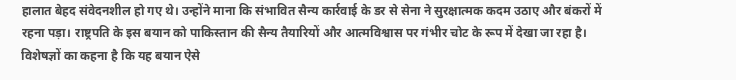हालात बेहद संवेदनशील हो गए थे। उन्होंने माना कि संभावित सैन्य कार्रवाई के डर से सेना ने सुरक्षात्मक कदम उठाए और बंकरों में रहना पड़ा। राष्ट्रपति के इस बयान को पाकिस्तान की सैन्य तैयारियों और आत्मविश्वास पर गंभीर चोट के रूप में देखा जा रहा है।
विशेषज्ञों का कहना है कि यह बयान ऐसे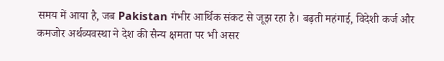समय में आया है, जब Pakistan गंभीर आर्थिक संकट से जूझ रहा है। बढ़ती महंगाई, विदेशी कर्ज और कमजोर अर्थव्यवस्था ने देश की सैन्य क्षमता पर भी असर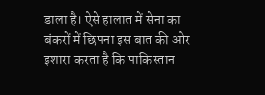डाला है। ऐसे हालात में सेना का बंकरों में छिपना इस बात की ओर इशारा करता है कि पाकिस्तान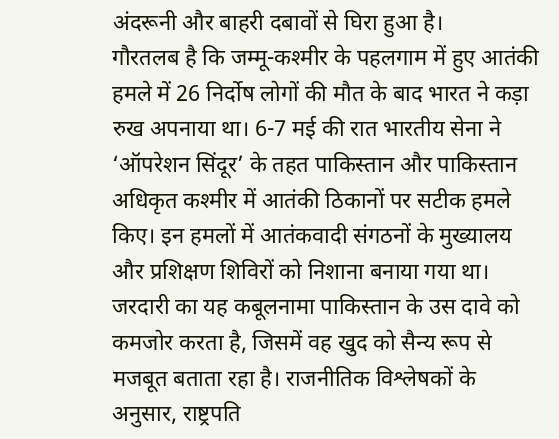अंदरूनी और बाहरी दबावों से घिरा हुआ है।
गौरतलब है कि जम्मू-कश्मीर के पहलगाम में हुए आतंकी हमले में 26 निर्दोष लोगों की मौत के बाद भारत ने कड़ा रुख अपनाया था। 6-7 मई की रात भारतीय सेना ने ‘ऑपरेशन सिंदूर’ के तहत पाकिस्तान और पाकिस्तान अधिकृत कश्मीर में आतंकी ठिकानों पर सटीक हमले किए। इन हमलों में आतंकवादी संगठनों के मुख्यालय और प्रशिक्षण शिविरों को निशाना बनाया गया था।
जरदारी का यह कबूलनामा पाकिस्तान के उस दावे को कमजोर करता है, जिसमें वह खुद को सैन्य रूप से मजबूत बताता रहा है। राजनीतिक विश्लेषकों के अनुसार, राष्ट्रपति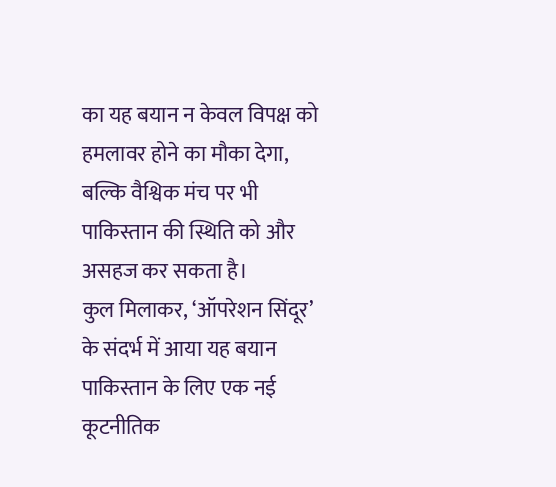का यह बयान न केवल विपक्ष को हमलावर होने का मौका देगा, बल्कि वैश्विक मंच पर भी पाकिस्तान की स्थिति को और असहज कर सकता है।
कुल मिलाकर, ‘ऑपरेशन सिंदूर’ के संदर्भ में आया यह बयान पाकिस्तान के लिए एक नई कूटनीतिक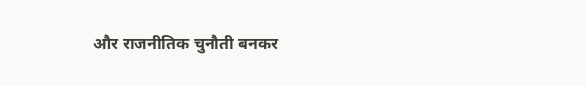और राजनीतिक चुनौती बनकर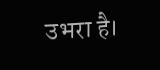उभरा है।